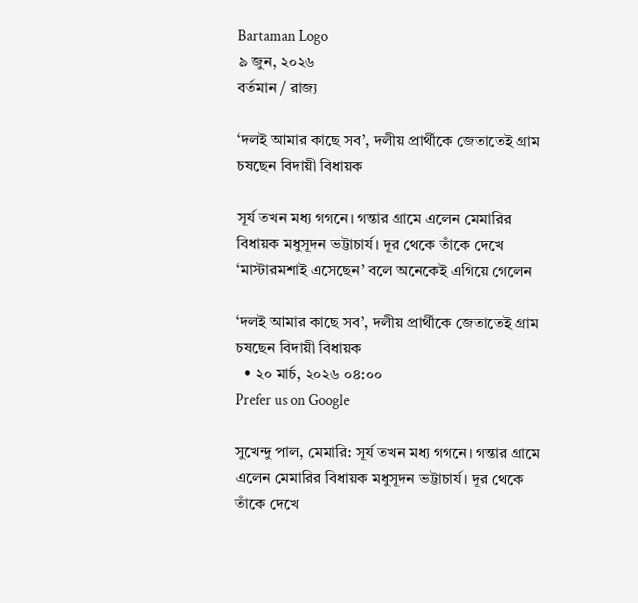Bartaman Logo
৯ জুন, ২০২৬
বর্তমান / রাজ্য

‘দলই আমার কাছে সব’, দলীয় প্রার্থীকে জেতাতেই গ্রাম চষছেন বিদায়ী বিধায়ক

সূর্য তখন মধ্য গগনে। গন্তার গ্রামে এলেন মেমারির বিধায়ক মধুসূদন ভট্টাচার্য। দূর থেকে তাঁকে দেখে ‘মাস্টারমশাই এসেছেন’ বলে অনেকেই এগিয়ে গেলেন

‘দলই আমার কাছে সব’, দলীয় প্রার্থীকে জেতাতেই গ্রাম চষছেন বিদায়ী বিধায়ক
  • ২০ মার্চ, ২০২৬ ০৪:০০
Prefer us on Google

সুখেন্দু পাল, মেমারি: সূর্য তখন মধ্য গগনে। গন্তার গ্রামে এলেন মেমারির বিধায়ক মধুসূদন ভট্টাচার্য। দূর থেকে তাঁকে দেখে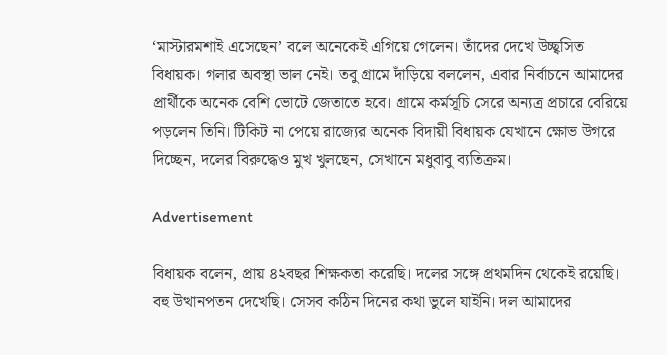‘মাস্টারমশাই এসেছেন’ বলে অনেকেই এগিয়ে গেলেন। তাঁদের দেখে উচ্ছ্বসিত বিধায়ক। গলার অবস্থা ভাল নেই। তবু গ্রামে দাঁড়িয়ে বললেন, এবার নির্বাচনে আমাদের প্রার্থীকে অনেক বেশি ভোটে জেতাতে হবে। গ্রামে কর্মসূচি সেরে অন্যত্র প্রচারে বেরিয়ে পড়লেন তিনি। টিকিট না পেয়ে রাজ্যের অনেক বিদায়ী বিধায়ক যেখানে ক্ষোভ উগরে দিচ্ছেন, দলের বিরুদ্ধেও মুখ খুলছেন, সেখানে মধুবাবু ব্যতিক্রম।

Advertisement

বিধায়ক বলেন, প্রায় ৪২বছর শিক্ষকতা করেছি। দলের সঙ্গে প্রথমদিন থেকেই রয়েছি। বহু উত্থানপতন দেখেছি। সেসব কঠিন দিনের কথা ভুলে যাইনি। দল আমাদের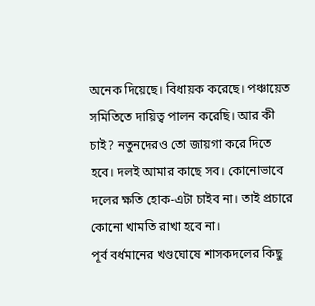অনেক দিয়েছে। বিধায়ক করেছে। পঞ্চায়েত সমিতিতে দায়িত্ব পালন করেছি। আর কী চাই? নতুনদেরও তো জায়গা করে দিতে হবে। দলই আমার কাছে সব। কোনোভাবে দলের ক্ষতি হোক-এটা চাইব না। তাই প্রচারে কোনো খামতি রাখা হবে না।
পূর্ব বর্ধমানের খণ্ডঘোষে শাসকদলের কিছু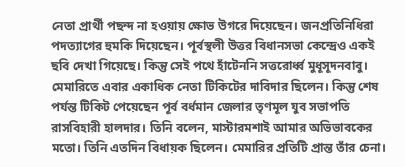নেতা প্রার্থী পছন্দ না হওয়ায় ক্ষোভ উগরে দিয়েছেন। জনপ্রতিনিধিরা পদত্যাগের হুমকি দিয়েছেন। পূর্বস্থলী উত্তর বিধানসভা কেন্দ্রেও একই ছবি দেখা গিয়েছে। কিন্তু সেই পথে হাঁটেননি সত্তরোর্ধ্ব মুধূসূদনবাবু। মেমারিতে এবার একাধিক নেতা টিকিটের দাবিদার ছিলেন। কিন্তু শেষ পর্যন্ত টিকিট পেয়েছেন পূর্ব বর্ধমান জেলার তৃণমূল যুব সভাপতি রাসবিহারী হালদার। তিনি বলেন, মাস্টারমশাই আমার অভিভাবকের মতো। তিনি এতদিন বিধায়ক ছিলেন। মেমারির প্রতিটি প্রান্ত তাঁর চেনা।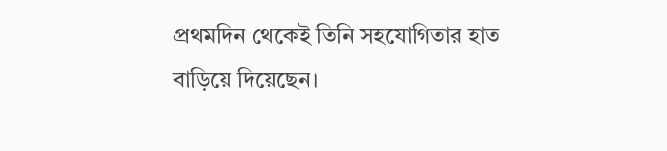প্রথমদিন থেকেই তিনি সহযোগিতার হাত বাড়িয়ে দিয়েছেন।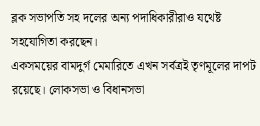ব্লক সভাপতি সহ দলের অন্য পদাধিকারীরাও যথেষ্ট সহযোগিতা করছেন।
একসময়ের বামদুর্গ মেমারিতে এখন সর্বত্রই তৃণমূলের দাপট রয়েছে। লোকসভা ও বিধানসভা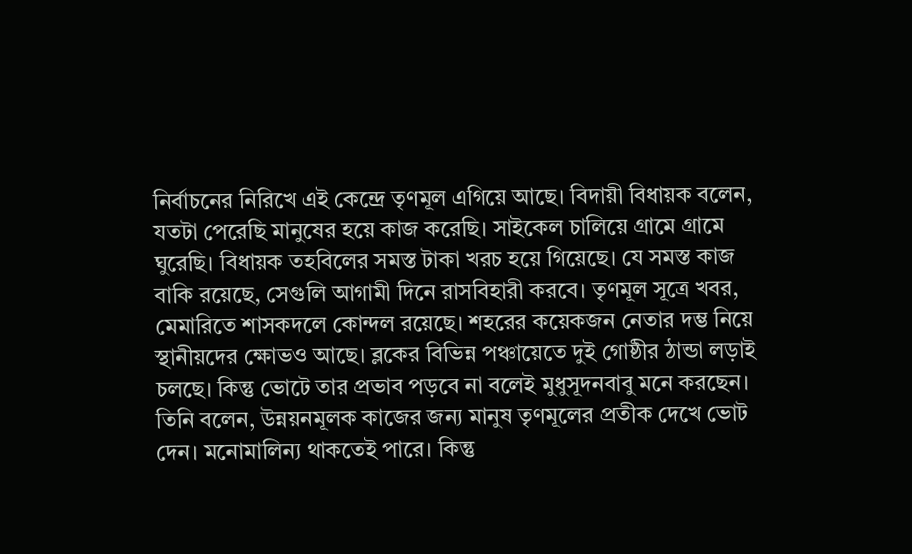নির্বাচনের নিরিখে এই কেন্দ্রে তৃণমূল এগিয়ে আছে। বিদায়ী বিধায়ক বলেন, যতটা পেরেছি মানুষের হয়ে কাজ করেছি। সাইকেল চালিয়ে গ্রামে গ্রামে ঘুরেছি। বিধায়ক তহবিলের সমস্ত টাকা খরচ হয়ে গিয়েছে। যে সমস্ত কাজ বাকি রয়েছে, সেগুলি আগামী দিনে রাসবিহারী করবে। তৃণমূল সূত্রে খবর, মেমারিতে শাসকদলে কোন্দল রয়েছে। শহরের কয়েকজন নেতার দম্ভ নিয়ে স্থানীয়দের ক্ষোভও আছে। ব্লকের বিভিন্ন পঞ্চায়েতে দুই গোষ্ঠীর ঠান্ডা লড়াই চলছে। কিন্তু ভোটে তার প্রভাব পড়বে না বলেই মুধুসূদনবাবু মনে করছেন। তিনি বলেন, উন্নয়নমূলক কাজের জন্য মানুষ তৃণমূলের প্রতীক দেখে ভোট দেন। মনোমালিন্য থাকতেই পারে। কিন্তু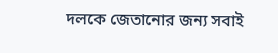দলকে জেতানোর জন্য সবাই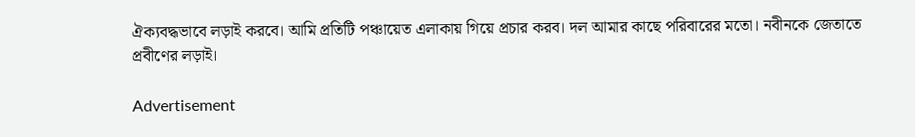ঐক্যবদ্ধভাবে লড়াই করবে। আমি প্রতিটি পঞ্চায়েত এলাকায় গিয়ে প্রচার করব। দল আমার কাছে পরিবারের মতো। নবীনকে জেতাতে প্রবীণের লড়াই।

Advertisement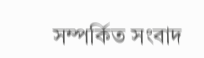সম্পর্কিত সংবাদ